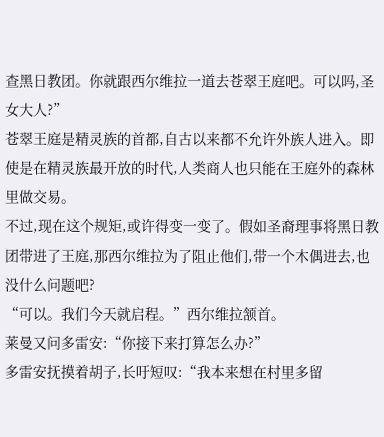查黑日教团。你就跟西尔维拉一道去苍翠王庭吧。可以吗,圣女大人?”
苍翠王庭是精灵族的首都,自古以来都不允许外族人进入。即使是在精灵族最开放的时代,人类商人也只能在王庭外的森林里做交易。
不过,现在这个规矩,或许得变一变了。假如圣裔理事将黑日教团带进了王庭,那西尔维拉为了阻止他们,带一个木偶进去,也没什么问题吧?
“可以。我们今天就启程。”西尔维拉颔首。
莱曼又问多雷安:“你接下来打算怎么办?”
多雷安抚摸着胡子,长吁短叹:“我本来想在村里多留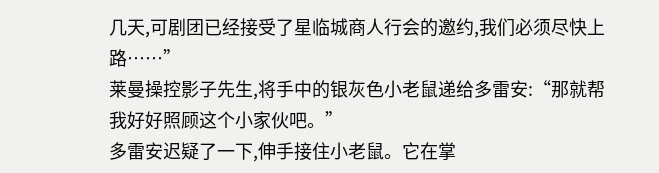几天,可剧团已经接受了星临城商人行会的邀约,我们必须尽快上路……”
莱曼操控影子先生,将手中的银灰色小老鼠递给多雷安:“那就帮我好好照顾这个小家伙吧。”
多雷安迟疑了一下,伸手接住小老鼠。它在掌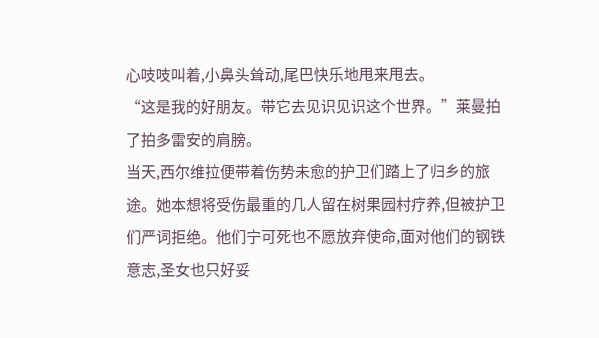心吱吱叫着,小鼻头耸动,尾巴快乐地甩来甩去。
“这是我的好朋友。带它去见识见识这个世界。”莱曼拍了拍多雷安的肩膀。
当天,西尔维拉便带着伤势未愈的护卫们踏上了归乡的旅途。她本想将受伤最重的几人留在树果园村疗养,但被护卫们严词拒绝。他们宁可死也不愿放弃使命,面对他们的钢铁意志,圣女也只好妥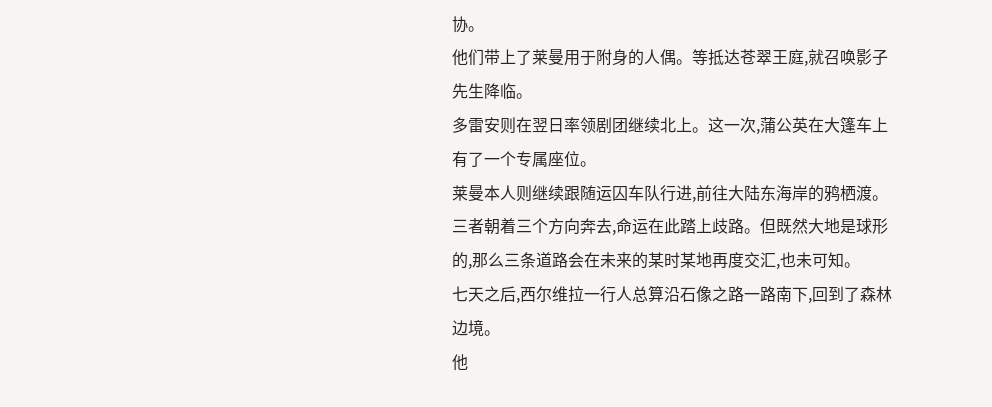协。
他们带上了莱曼用于附身的人偶。等抵达苍翠王庭,就召唤影子先生降临。
多雷安则在翌日率领剧团继续北上。这一次,蒲公英在大篷车上有了一个专属座位。
莱曼本人则继续跟随运囚车队行进,前往大陆东海岸的鸦栖渡。
三者朝着三个方向奔去,命运在此踏上歧路。但既然大地是球形的,那么三条道路会在未来的某时某地再度交汇,也未可知。
七天之后,西尔维拉一行人总算沿石像之路一路南下,回到了森林边境。
他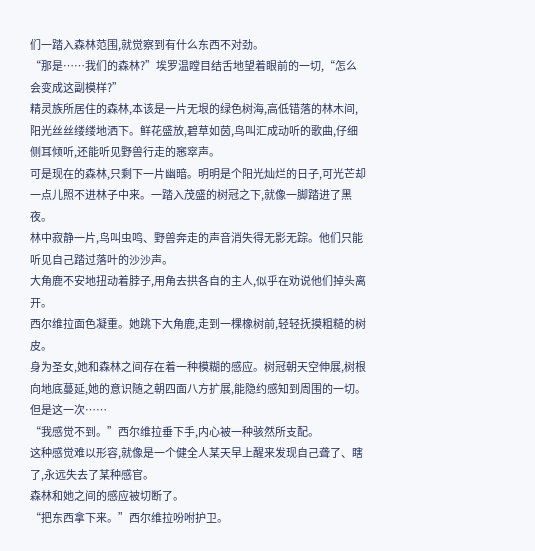们一踏入森林范围,就觉察到有什么东西不对劲。
“那是……我们的森林?”埃罗温瞠目结舌地望着眼前的一切,“怎么会变成这副模样?”
精灵族所居住的森林,本该是一片无垠的绿色树海,高低错落的林木间,阳光丝丝缕缕地洒下。鲜花盛放,碧草如茵,鸟叫汇成动听的歌曲,仔细侧耳倾听,还能听见野兽行走的窸窣声。
可是现在的森林,只剩下一片幽暗。明明是个阳光灿烂的日子,可光芒却一点儿照不进林子中来。一踏入茂盛的树冠之下,就像一脚踏进了黑夜。
林中寂静一片,鸟叫虫鸣、野兽奔走的声音消失得无影无踪。他们只能听见自己踏过落叶的沙沙声。
大角鹿不安地扭动着脖子,用角去拱各自的主人,似乎在劝说他们掉头离开。
西尔维拉面色凝重。她跳下大角鹿,走到一棵橡树前,轻轻抚摸粗糙的树皮。
身为圣女,她和森林之间存在着一种模糊的感应。树冠朝天空伸展,树根向地底蔓延,她的意识随之朝四面八方扩展,能隐约感知到周围的一切。
但是这一次……
“我感觉不到。”西尔维拉垂下手,内心被一种骇然所支配。
这种感觉难以形容,就像是一个健全人某天早上醒来发现自己聋了、瞎了,永远失去了某种感官。
森林和她之间的感应被切断了。
“把东西拿下来。”西尔维拉吩咐护卫。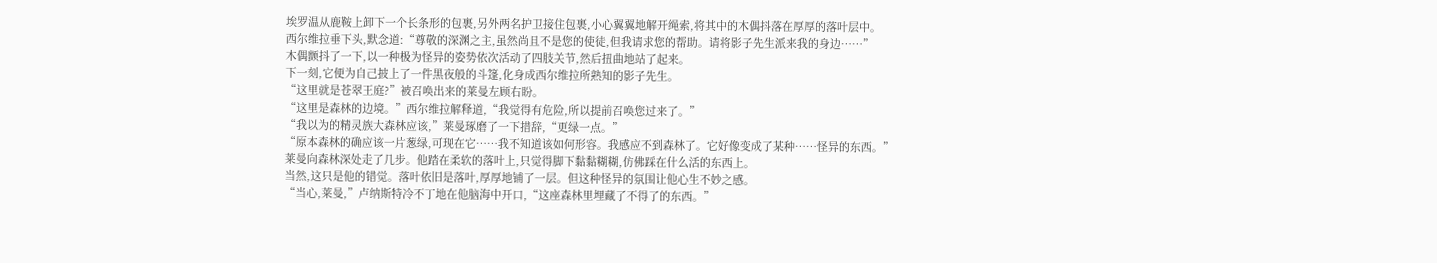埃罗温从鹿鞍上卸下一个长条形的包裹,另外两名护卫接住包裹,小心翼翼地解开绳索,将其中的木偶抖落在厚厚的落叶层中。
西尔维拉垂下头,默念道:“尊敬的深渊之主,虽然尚且不是您的使徒,但我请求您的帮助。请将影子先生派来我的身边……”
木偶颤抖了一下,以一种极为怪异的姿势依次活动了四肢关节,然后扭曲地站了起来。
下一刻,它便为自己披上了一件黑夜般的斗篷,化身成西尔维拉所熟知的影子先生。
“这里就是苍翠王庭?”被召唤出来的莱曼左顾右盼。
“这里是森林的边境。”西尔维拉解释道,“我觉得有危险,所以提前召唤您过来了。”
“我以为的精灵族大森林应该,”莱曼琢磨了一下措辞,“更绿一点。”
“原本森林的确应该一片葱绿,可现在它……我不知道该如何形容。我感应不到森林了。它好像变成了某种……怪异的东西。”
莱曼向森林深处走了几步。他踏在柔软的落叶上,只觉得脚下黏黏糊糊,仿佛踩在什么活的东西上。
当然,这只是他的错觉。落叶依旧是落叶,厚厚地铺了一层。但这种怪异的氛围让他心生不妙之感。
“当心,莱曼,”卢纳斯特冷不丁地在他脑海中开口,“这座森林里埋藏了不得了的东西。”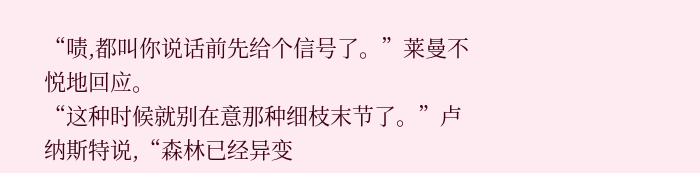“啧,都叫你说话前先给个信号了。”莱曼不悦地回应。
“这种时候就别在意那种细枝末节了。”卢纳斯特说,“森林已经异变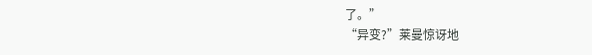了。”
“异变?”莱曼惊讶地